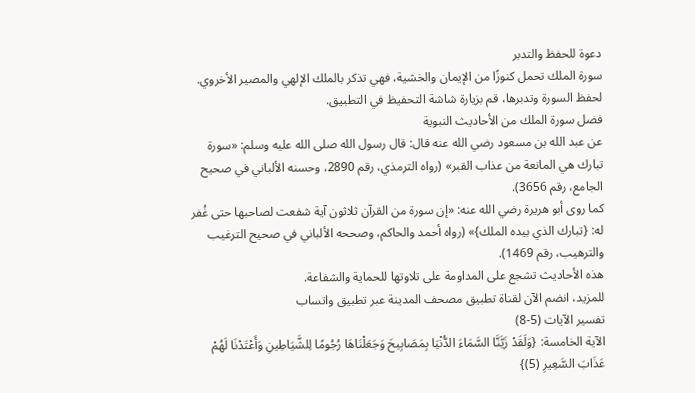دعوة للحفظ والتدبر
سورة الملك تحمل كنوزًا من الإيمان والخشية، فهي تذكر بالملك الإلهي والمصير الأخروي. لحفظ السورة وتدبرها، قم بزيارة شاشة التحفيظ في التطبيق.
فضل سورة الملك من الأحاديث النبوية
عن عبد الله بن مسعود رضي الله عنه قال: قال رسول الله صلى الله عليه وسلم: «سورة تبارك هي المانعة من عذاب القبر» (رواه الترمذي، رقم 2890، وحسنه الألباني في صحيح الجامع، رقم 3656).
كما روى أبو هريرة رضي الله عنه: «إن سورة من القرآن ثلاثون آية شفعت لصاحبها حتى غُفر له: {تبارك الذي بيده الملك}» (رواه أحمد والحاكم، وصححه الألباني في صحيح الترغيب والترهيب، رقم 1469).
هذه الأحاديث تشجع على المداومة على تلاوتها للحماية والشفاعة.
للمزيد، انضم الآن لقناة تطبيق مصحف المدينة عبر تطبيق واتساب
تفسير الآيات (5-8)
الآية الخامسة: {وَلَقَدْ زَيَّنَّا السَّمَاءَ الدُّنْيَا بِمَصَابِيحَ وَجَعَلْنَاهَا رُجُومًا لِلشَّيَاطِينِ وَأَعْتَدْنَا لَهُمْ عَذَابَ السَّعِيرِ (5)}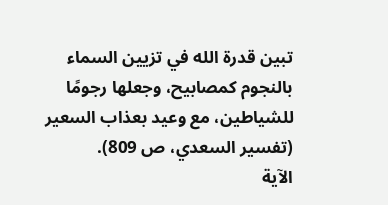تبين قدرة الله في تزيين السماء بالنجوم كمصابيح، وجعلها رجومًا للشياطين، مع وعيد بعذاب السعير (تفسير السعدي، ص 809).
الآية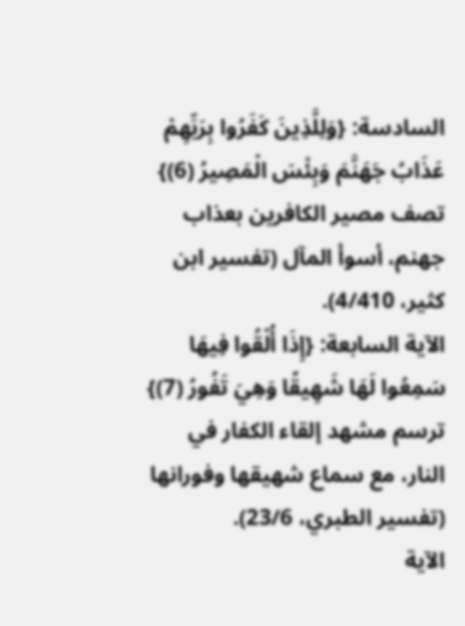السادسة: {وَلِلَّذِينَ كَفَرُوا بِرَبِّهِمْ عَذَابُ جَهَنَّمَ وَبِئْسَ الْمَصِيرُ (6)}
تصف مصير الكافرين بعذاب جهنم، أسوأ المآل (تفسير ابن كثير، 4/410).
الآية السابعة: {إِذَا أُلْقُوا فِيهَا سَمِعُوا لَهَا شَهِيقًا وَهِيَ تَفُورُ (7)}
ترسم مشهد إلقاء الكفار في النار، مع سماع شهيقها وفورانها (تفسير الطبري، 23/6).
الآية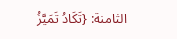الثامنة: {تَكَادُ تَمَيَّزُ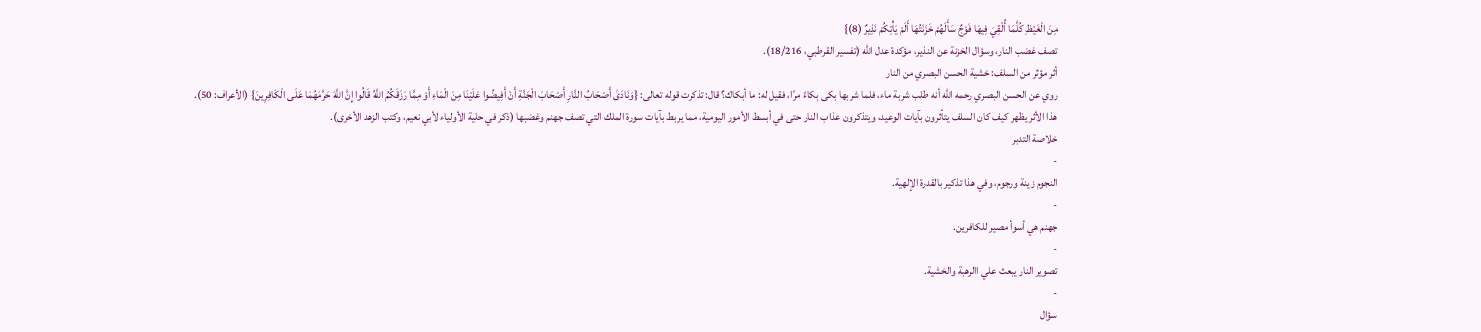مِنَ الْغَيْظِ كُلَّمَا أُلْقِيَ فِيهَا فَوْجٌ سَأَلَهُمْ خَزَنَتُهَا أَلَمْ يَأْتِكُمْ نَذِيرٌ (8)}
تصف غضب النار، وسؤال الخزنة عن النذير، مؤكدة عدل الله (تفسير القرطبي، 18/216).
أثر مؤثر من السلف: خشية الحسن البصري من النار
روي عن الحسن البصري رحمه الله أنه طلب شربة ماء، فلما شربها بكى بكاءً مرًا، فقيل له: ما أبكاك؟ قال: تذكرت قوله تعالى: {وَنَادَىٰ أَصْحَابُ النَّارِ أَصْحَابَ الْجَنَّةِ أَنْ أَفِيضُوا عَلَيْنَا مِنَ الْمَاءِ أَوْ مِمَّا رَزَقَكُمُ اللَّهُ قَالُوا إِنَّ اللَّهَ حَرَّمَهُمَا عَلَى الْكَافِرِينَ} (الأعراف: 50).
هذا الأثر يظهر كيف كان السلف يتأثرون بآيات الوعيد، ويتذكرون عذاب النار حتى في أبسط الأمور اليومية، مما يربط بآيات سورة الملك التي تصف جهنم وغضبها (ذكر في حلية الأولياء لأبي نعيم، وكتب الزهد الأخرى).
خلاصة التدبر
-
النجوم زينة ورجوم، وفي هذا تذكير بالقدرة الإلهية.
-
جهنم هي أسوأ مصير للكافرين.
-
تصوير النار يبعث علي االرهبة والخشية.
-
سؤال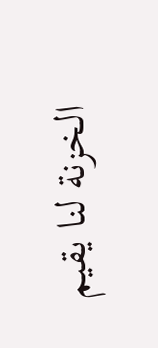الخزنة لنا يقيم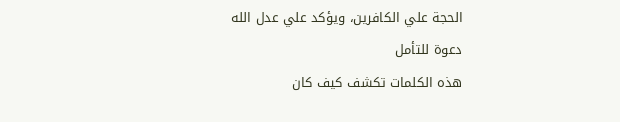الحجة علي الكافرين، ويؤكد علي عدل الله
دعوة للتأمل
هذه الكلمات تكشف كيف كان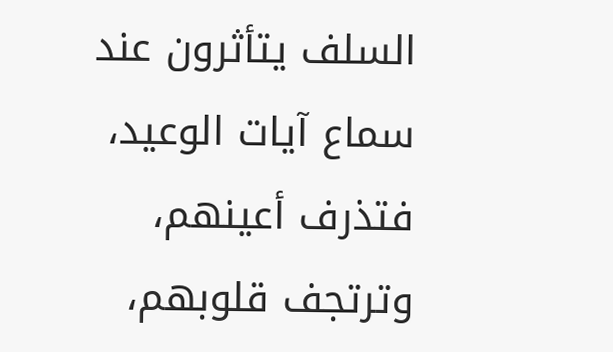السلف يتأثرون عند سماع آيات الوعيد، فتذرف أعينهم، وترتجف قلوبهم،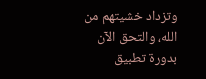وتزداد خشيتهم من الله، والتحق الآن بدورة تطبيق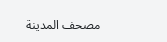مصحف المدينة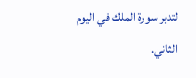لتدبر سورة الملك في اليوم الثاني.